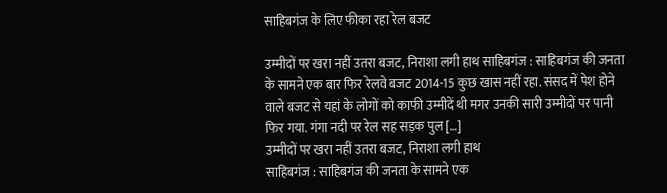साहिबगंज के लिए फीका रहा रेल बजट

उम्मीदों पर खरा नहीं उतरा बजट, निराशा लगी हाथ साहिबगंज : साहिबगंज की जनता के सामने एक बार फिर रेलवे बजट 2014-15 कुछ खास नहीं रहा. संसद में पेश होने वाले बजट से यहां के लोगों को काफी उम्मीदें थी मगर उनकी सारी उम्मीदों पर पानी फिर गया. गंगा नदी पर रेल सह सड़क पुल […]
उम्मीदों पर खरा नहीं उतरा बजट, निराशा लगी हाथ
साहिबगंज : साहिबगंज की जनता के सामने एक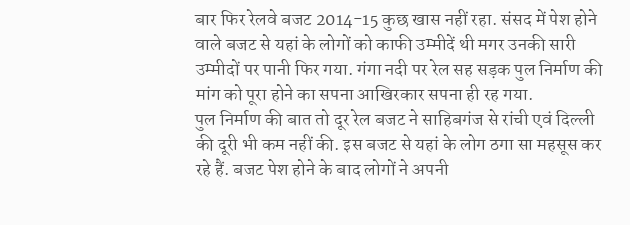बार फिर रेलवे बजट 2014-15 कुछ खास नहीं रहा. संसद में पेश होने वाले बजट से यहां के लोगों को काफी उम्मीदें थी मगर उनकी सारी उम्मीदों पर पानी फिर गया. गंगा नदी पर रेल सह सड़क पुल निर्माण की मांग को पूरा होने का सपना आखिरकार सपना ही रह गया.
पुल निर्माण की बात तो दूर रेल बजट ने साहिबगंज से रांची एवं दिल्ली की दूरी भी कम नहीं की. इस बजट से यहां के लोग ठगा सा महसूस कर रहे हैं. बजट पेश होने के बाद लोगों ने अपनी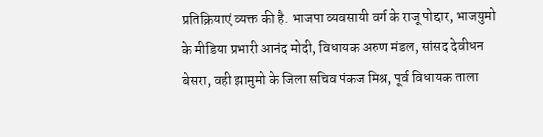प्रतिक्रियाएं व्यक्त की है. भाजपा व्यवसायी वर्ग के राजू पोद्दार, भाजयुमो के मीडिया प्रभारी आनंद मोदी, विधायक अरुण मंडल, सांसद देवीधन बेसरा, वही झामुमो के जिला सचिव पंकज मिश्र, पूर्व विधायक ताला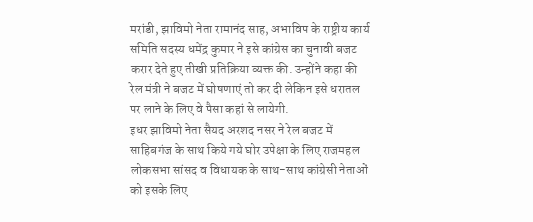मरांडी, झाविमो नेता रामानंद साह, अभाविप के राष्ट्रीय कार्य समिति सदस्य धमेंद्र कुमार ने इसे कांग्रेस का चुनावी बजट करार देते हुए तीखी प्रतिक्रिया व्यक्त की. उन्होंने कहा की रेल मंत्री ने बजट में घोषणाएं तो कर दी लेकिन इसे धरातल पर लाने के लिए वे पैसा कहां से लायेगी.
इधर झाविमो नेता सैयद अरशद नसर ने रेल बजट में साहिबगंज के साथ किये गये घोर उपेक्षा के लिए राजमहल लोकसभा सांसद व विधायक के साथ-साथ कांग्रेसी नेताओं को इसके लिए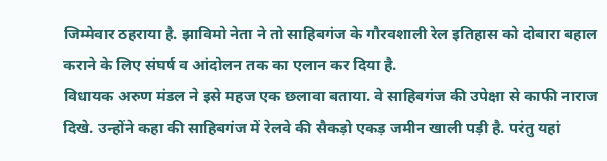जिम्मेवार ठहराया है. झाविमो नेता ने तो साहिबगंज के गौरवशाली रेल इतिहास को दोबारा बहाल कराने के लिए संघर्ष व आंदोलन तक का एलान कर दिया है.
विधायक अरुण मंडल ने इसे महज एक छलावा बताया. वे साहिबगंज की उपेक्षा से काफी नाराज दिखे. उन्होंने कहा की साहिबगंज में रेलवे की सैकड़ो एकड़ जमीन खाली पड़ी है. परंतु यहां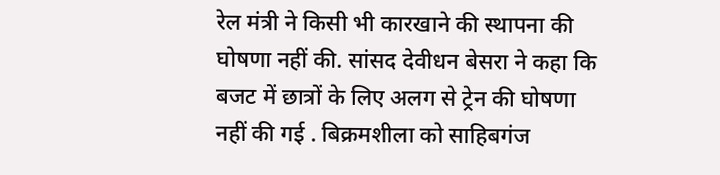रेल मंत्री ने किसी भी कारखाने की स्थापना की घोषणा नहीं की. सांसद देवीधन बेसरा ने कहा कि बजट में छात्रों के लिए अलग से ट्रेन की घोषणा नहीं की गई . बिक्रमशीला को साहिबगंज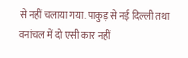से नहीं चलाया गया. पाकुड़ से नई दिल्ली तथा वनांचल में दो एसी कार नहीं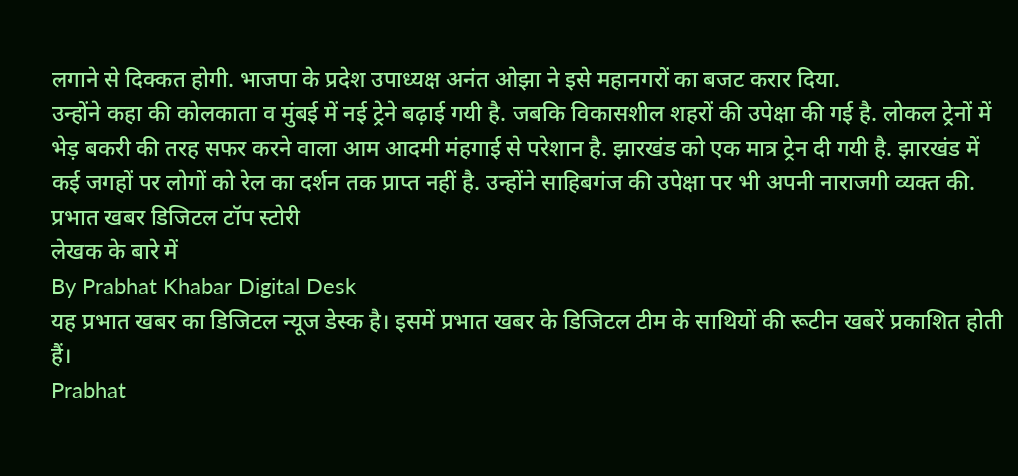लगाने से दिक्कत होगी. भाजपा के प्रदेश उपाध्यक्ष अनंत ओझा ने इसे महानगरों का बजट करार दिया.
उन्होंने कहा की कोलकाता व मुंबई में नई ट्रेने बढ़ाई गयी है. जबकि विकासशील शहरों की उपेक्षा की गई है. लोकल ट्रेनों में भेड़ बकरी की तरह सफर करने वाला आम आदमी मंहगाई से परेशान है. झारखंड को एक मात्र ट्रेन दी गयी है. झारखंड में कई जगहों पर लोगों को रेल का दर्शन तक प्राप्त नहीं है. उन्होंने साहिबगंज की उपेक्षा पर भी अपनी नाराजगी व्यक्त की.
प्रभात खबर डिजिटल टॉप स्टोरी
लेखक के बारे में
By Prabhat Khabar Digital Desk
यह प्रभात खबर का डिजिटल न्यूज डेस्क है। इसमें प्रभात खबर के डिजिटल टीम के साथियों की रूटीन खबरें प्रकाशित होती हैं।
Prabhat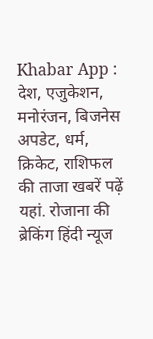Khabar App :
देश, एजुकेशन, मनोरंजन, बिजनेस अपडेट, धर्म, क्रिकेट, राशिफल की ताजा खबरें पढ़ें यहां. रोजाना की ब्रेकिंग हिंदी न्यूज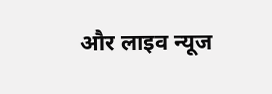और लाइव न्यूज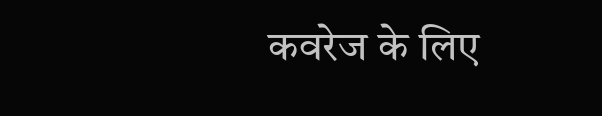कवरेज के लिए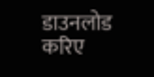डाउनलोड करिए